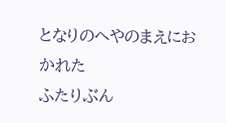となりのへやのまえにおかれた
ふたりぶん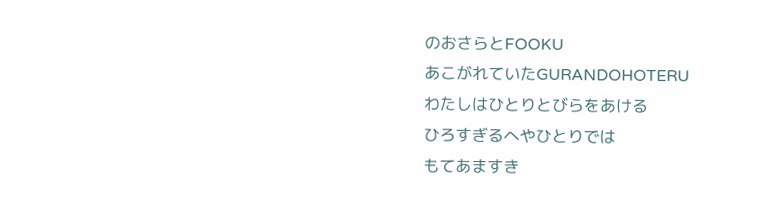のおさらとFOOKU
あこがれていたGURANDOHOTERU
わたしはひとりとびらをあける
ひろすぎるへやひとりでは
もてあますき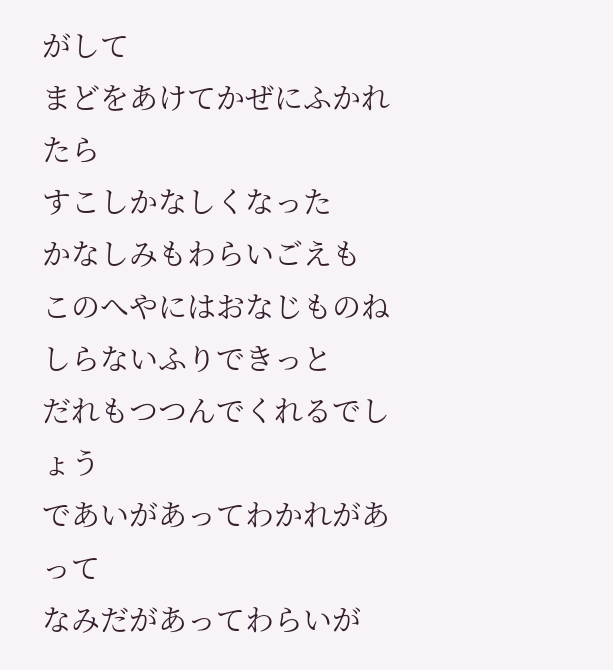がして
まどをあけてかぜにふかれたら
すこしかなしくなった
かなしみもわらいごえも
このへやにはおなじものね
しらないふりできっと
だれもつつんでくれるでしょう
であいがあってわかれがあって
なみだがあってわらいが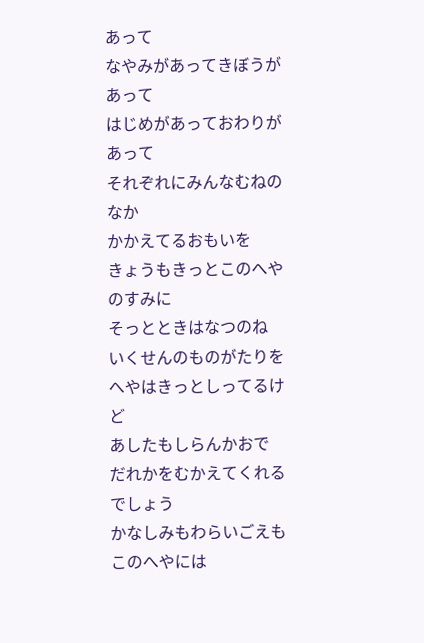あって
なやみがあってきぼうがあって
はじめがあっておわりがあって
それぞれにみんなむねのなか
かかえてるおもいを
きょうもきっとこのへやのすみに
そっとときはなつのね
いくせんのものがたりを
へやはきっとしってるけど
あしたもしらんかおで
だれかをむかえてくれるでしょう
かなしみもわらいごえも
このへやには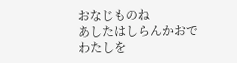おなじものね
あしたはしらんかおで
わたしを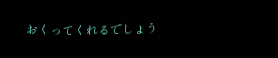おくってくれるでしょう